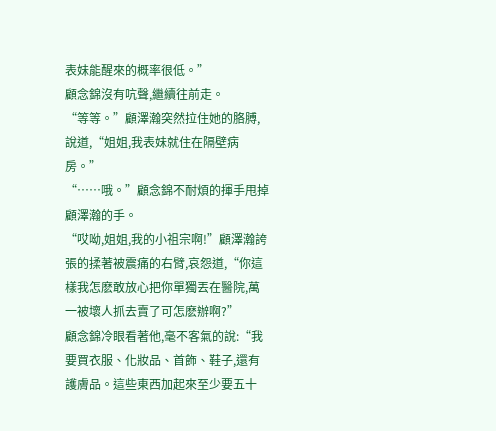表妹能醒來的概率很低。”
顧念錦沒有吭聲,繼續往前走。
“等等。”顧澤瀚突然拉住她的胳膊,說道,“姐姐,我表妹就住在隔壁病房。”
“……哦。”顧念錦不耐煩的揮手甩掉顧澤瀚的手。
“哎呦,姐姐,我的小祖宗啊!”顧澤瀚誇張的揉著被震痛的右臂,哀怨道,“你這樣我怎麽敢放心把你單獨丟在醫院,萬一被壞人抓去賣了可怎麽辦啊?”
顧念錦冷眼看著他,毫不客氣的說:“我要買衣服、化妝品、首飾、鞋子,還有護膚品。這些東西加起來至少要五十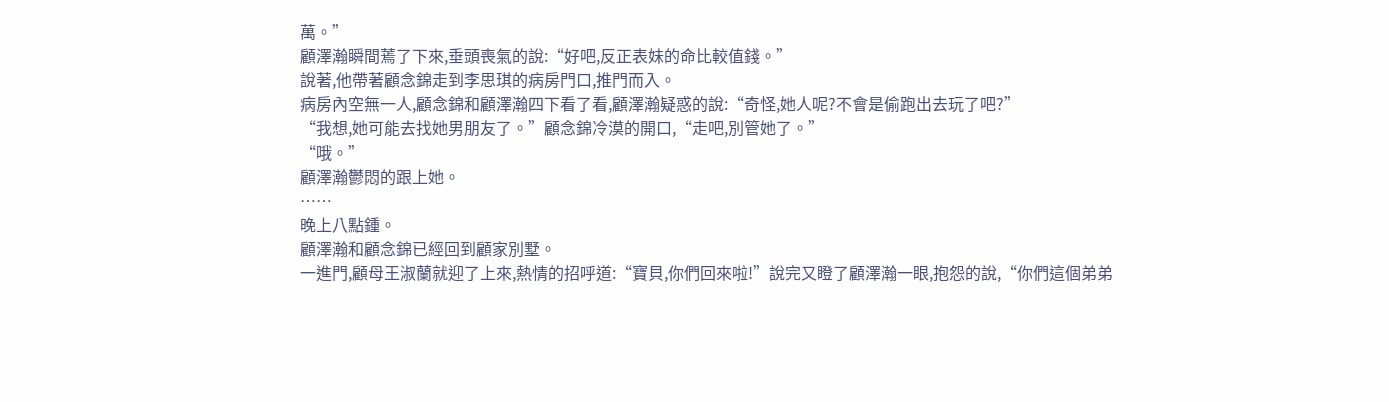萬。”
顧澤瀚瞬間蔫了下來,垂頭喪氣的說:“好吧,反正表妹的命比較值錢。”
說著,他帶著顧念錦走到李思琪的病房門口,推門而入。
病房內空無一人,顧念錦和顧澤瀚四下看了看,顧澤瀚疑惑的說:“奇怪,她人呢?不會是偷跑出去玩了吧?”
“我想,她可能去找她男朋友了。”顧念錦冷漠的開口,“走吧,別管她了。”
“哦。”
顧澤瀚鬱悶的跟上她。
……
晚上八點鍾。
顧澤瀚和顧念錦已經回到顧家別墅。
一進門,顧母王淑蘭就迎了上來,熱情的招呼道:“寶貝,你們回來啦!”說完又瞪了顧澤瀚一眼,抱怨的說,“你們這個弟弟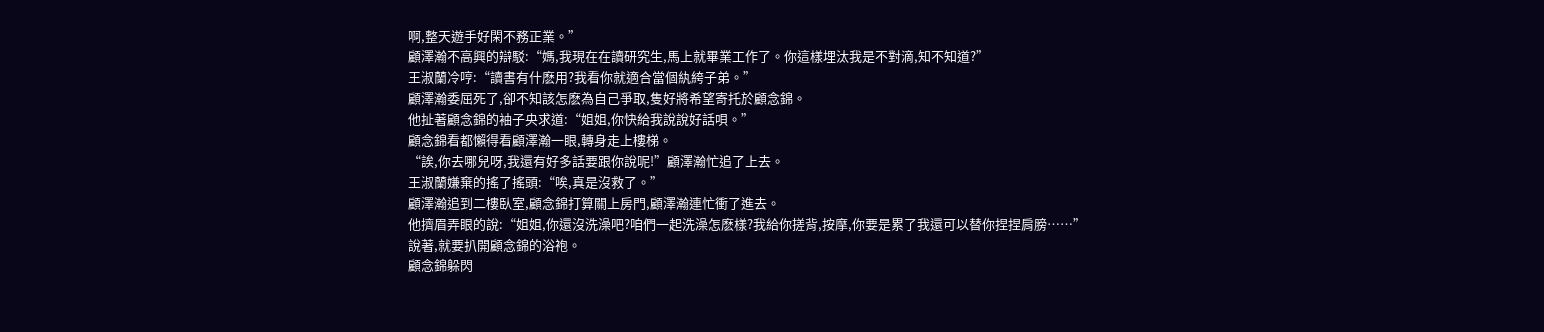啊,整天遊手好閑不務正業。”
顧澤瀚不高興的辯駁:“媽,我現在在讀研究生,馬上就畢業工作了。你這樣埋汰我是不對滴,知不知道?”
王淑蘭冷哼:“讀書有什麽用?我看你就適合當個紈絝子弟。”
顧澤瀚委屈死了,卻不知該怎麽為自己爭取,隻好將希望寄托於顧念錦。
他扯著顧念錦的袖子央求道:“姐姐,你快給我說說好話唄。”
顧念錦看都懶得看顧澤瀚一眼,轉身走上樓梯。
“誒,你去哪兒呀,我還有好多話要跟你說呢!”顧澤瀚忙追了上去。
王淑蘭嫌棄的搖了搖頭:“唉,真是沒救了。”
顧澤瀚追到二樓臥室,顧念錦打算關上房門,顧澤瀚連忙衝了進去。
他擠眉弄眼的說:“姐姐,你還沒洗澡吧?咱們一起洗澡怎麽樣?我給你搓背,按摩,你要是累了我還可以替你捏捏肩膀……”
說著,就要扒開顧念錦的浴袍。
顧念錦躲閃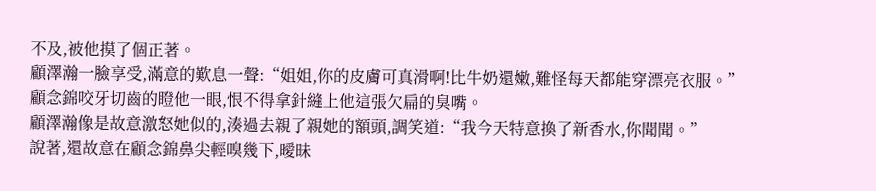不及,被他摸了個正著。
顧澤瀚一臉享受,滿意的歎息一聲:“姐姐,你的皮膚可真滑啊!比牛奶還嫩,難怪每天都能穿漂亮衣服。”
顧念錦咬牙切齒的瞪他一眼,恨不得拿針縫上他這張欠扁的臭嘴。
顧澤瀚像是故意激怒她似的,湊過去親了親她的額頭,調笑道:“我今天特意換了新香水,你聞聞。”
說著,還故意在顧念錦鼻尖輕嗅幾下,曖昧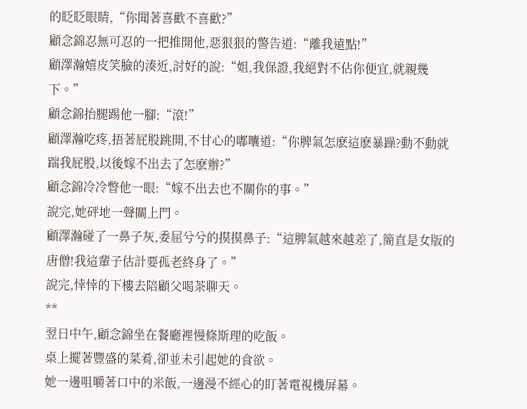的眨眨眼睛,“你聞著喜歡不喜歡?”
顧念錦忍無可忍的一把推開他,惡狠狠的警告道:“離我遠點!”
顧澤瀚嬉皮笑臉的湊近,討好的說:“姐,我保證,我絕對不佔你便宜,就親幾下。”
顧念錦抬腿踢他一腳:“滾!”
顧澤瀚吃疼,捂著屁股跳開,不甘心的嘟囔道:“你脾氣怎麽這麽暴躁?動不動就踹我屁股,以後嫁不出去了怎麽辦?”
顧念錦冷冷瞥他一眼:“嫁不出去也不關你的事。”
說完,她砰地一聲關上門。
顧澤瀚碰了一鼻子灰,委屈兮兮的摸摸鼻子:“這脾氣越來越差了,簡直是女版的唐僧!我這輩子估計要孤老終身了。”
說完,悻悻的下樓去陪顧父喝茶聊天。
**
翌日中午,顧念錦坐在餐廳裡慢條斯理的吃飯。
桌上擺著豐盛的菜肴,卻並未引起她的食欲。
她一邊咀嚼著口中的米飯,一邊漫不經心的盯著電視機屏幕。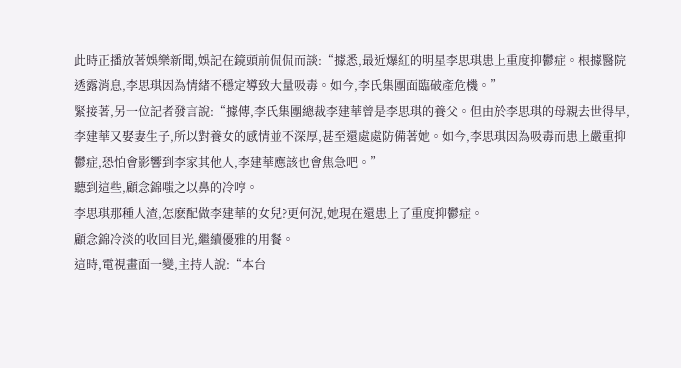此時正播放著娛樂新聞,娛記在鏡頭前侃侃而談:“據悉,最近爆紅的明星李思琪患上重度抑鬱症。根據醫院透露消息,李思琪因為情緒不穩定導致大量吸毒。如今,李氏集團面臨破產危機。”
緊接著,另一位記者發言說:“據傳,李氏集團總裁李建華曾是李思琪的養父。但由於李思琪的母親去世得早,李建華又娶妻生子,所以對養女的感情並不深厚,甚至還處處防備著她。如今,李思琪因為吸毒而患上嚴重抑鬱症,恐怕會影響到李家其他人,李建華應該也會焦急吧。”
聽到這些,顧念錦嗤之以鼻的冷哼。
李思琪那種人渣,怎麽配做李建華的女兒?更何況,她現在還患上了重度抑鬱症。
顧念錦冷淡的收回目光,繼續優雅的用餐。
這時,電視畫面一變,主持人說:“本台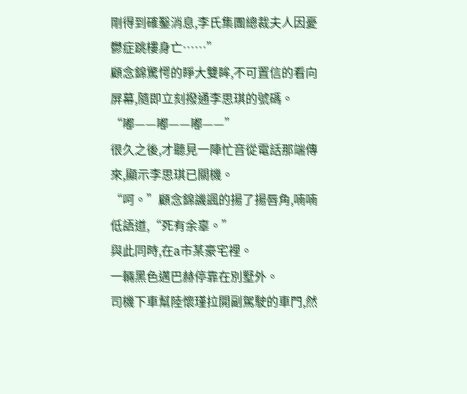剛得到確鑿消息,李氏集團總裁夫人因憂鬱症跳樓身亡……”
顧念錦驚愕的睜大雙眸,不可置信的看向屏幕,隨即立刻撥通李思琪的號碼。
“嘟——嘟——嘟——”
很久之後,才聽見一陣忙音從電話那端傳來,顯示李思琪已關機。
“呵。”顧念錦譏諷的揚了揚唇角,喃喃低語道,“死有余辜。”
與此同時,在a市某豪宅裡。
一輛黑色邁巴赫停靠在別墅外。
司機下車幫陸懷瑾拉開副駕駛的車門,然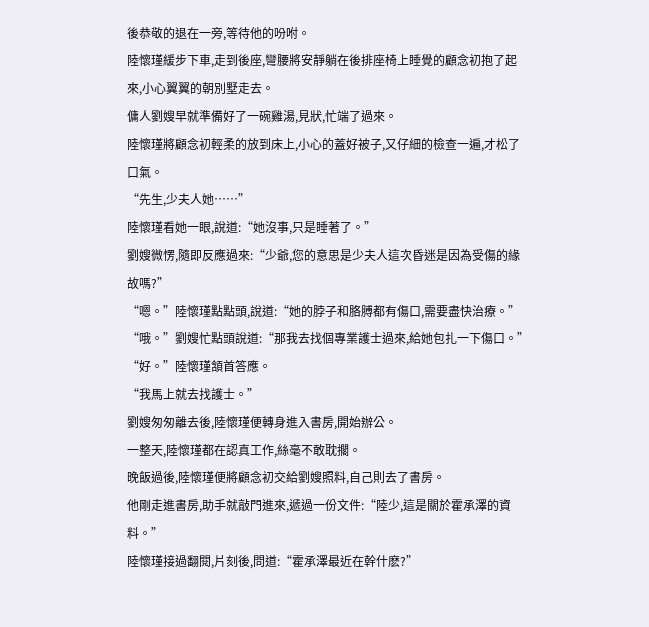後恭敬的退在一旁,等待他的吩咐。
陸懷瑾緩步下車,走到後座,彎腰將安靜躺在後排座椅上睡覺的顧念初抱了起來,小心翼翼的朝別墅走去。
傭人劉嫂早就準備好了一碗雞湯,見狀,忙端了過來。
陸懷瑾將顧念初輕柔的放到床上,小心的蓋好被子,又仔細的檢查一遍,才松了口氣。
“先生,少夫人她……”
陸懷瑾看她一眼,說道:“她沒事,只是睡著了。”
劉嫂微愣,隨即反應過來:“少爺,您的意思是少夫人這次昏迷是因為受傷的緣故嗎?”
“嗯。”陸懷瑾點點頭,說道:“她的脖子和胳膊都有傷口,需要盡快治療。”
“哦。”劉嫂忙點頭說道:“那我去找個專業護士過來,給她包扎一下傷口。”
“好。”陸懷瑾頷首答應。
“我馬上就去找護士。”
劉嫂匆匆離去後,陸懷瑾便轉身進入書房,開始辦公。
一整天,陸懷瑾都在認真工作,絲毫不敢耽擱。
晚飯過後,陸懷瑾便將顧念初交給劉嫂照料,自己則去了書房。
他剛走進書房,助手就敲門進來,遞過一份文件:“陸少,這是關於霍承澤的資料。”
陸懷瑾接過翻閱,片刻後,問道:“霍承澤最近在幹什麽?”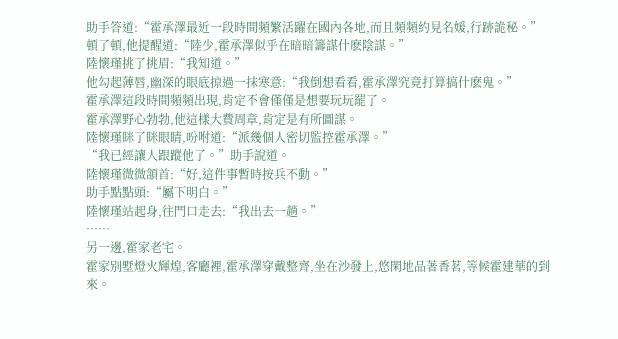助手答道:“霍承澤最近一段時間頻繁活躍在國內各地,而且頻頻約見名媛,行跡詭秘。”
頓了頓,他提醒道:“陸少,霍承澤似乎在暗暗籌謀什麽陰謀。”
陸懷瑾挑了挑眉:“我知道。”
他勾起薄唇,幽深的眼底掠過一抹寒意:“我倒想看看,霍承澤究竟打算搞什麽鬼。”
霍承澤這段時間頻頻出現,肯定不會僅僅是想要玩玩罷了。
霍承澤野心勃勃,他這樣大費周章,肯定是有所圖謀。
陸懷瑾眯了眯眼睛,吩咐道:“派幾個人密切監控霍承澤。”
“我已經讓人跟蹤他了。”助手說道。
陸懷瑾微微頷首:“好,這件事暫時按兵不動。”
助手點點頭:“屬下明白。”
陸懷瑾站起身,往門口走去:“我出去一趟。”
……
另一邊,霍家老宅。
霍家別墅燈火輝煌,客廳裡,霍承澤穿戴整齊,坐在沙發上,悠閑地品著香茗,等候霍建華的到來。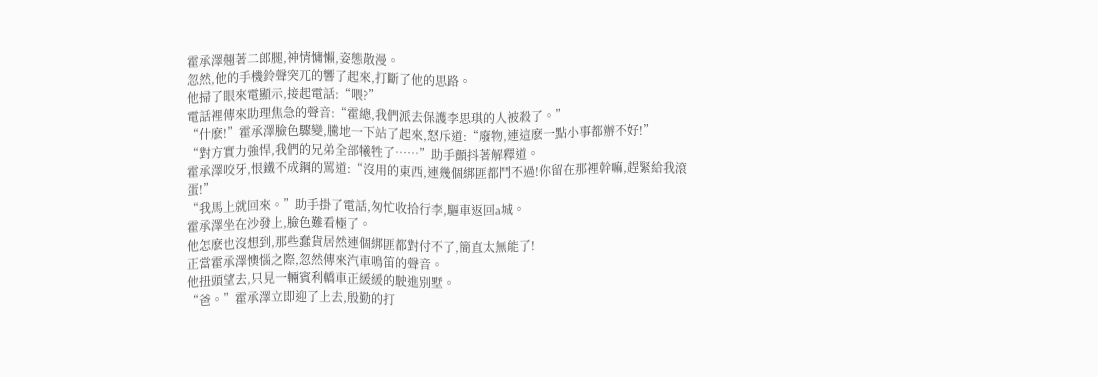霍承澤翹著二郎腿,神情慵懶,姿態散漫。
忽然,他的手機鈴聲突兀的響了起來,打斷了他的思路。
他掃了眼來電顯示,接起電話:“喂?”
電話裡傳來助理焦急的聲音:“霍總,我們派去保護李思琪的人被殺了。”
“什麽!”霍承澤臉色驟變,騰地一下站了起來,怒斥道:“廢物,連這麽一點小事都辦不好!”
“對方實力強悍,我們的兄弟全部犧牲了……”助手顫抖著解釋道。
霍承澤咬牙,恨鐵不成鋼的罵道:“沒用的東西,連幾個綁匪都鬥不過!你留在那裡幹嘛,趕緊給我滾蛋!”
“我馬上就回來。”助手掛了電話,匆忙收拾行李,驅車返回a城。
霍承澤坐在沙發上,臉色難看極了。
他怎麽也沒想到,那些蠢貨居然連個綁匪都對付不了,簡直太無能了!
正當霍承澤懊惱之際,忽然傳來汽車鳴笛的聲音。
他扭頭望去,只見一輛賓利轎車正緩緩的駛進別墅。
“爸。”霍承澤立即迎了上去,殷勤的打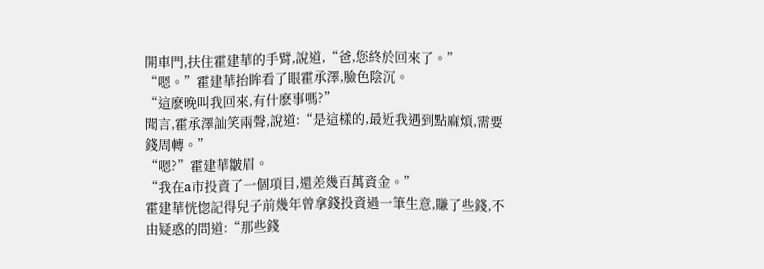開車門,扶住霍建華的手臂,說道,“爸,您終於回來了。”
“嗯。”霍建華抬眸看了眼霍承澤,臉色陰沉。
“這麽晚叫我回來,有什麽事嗎?”
聞言,霍承澤訕笑兩聲,說道:“是這樣的,最近我遇到點麻煩,需要錢周轉。”
“嗯?”霍建華皺眉。
“我在a市投資了一個項目,還差幾百萬資金。”
霍建華恍惚記得兒子前幾年曾拿錢投資過一筆生意,賺了些錢,不由疑惑的問道:“那些錢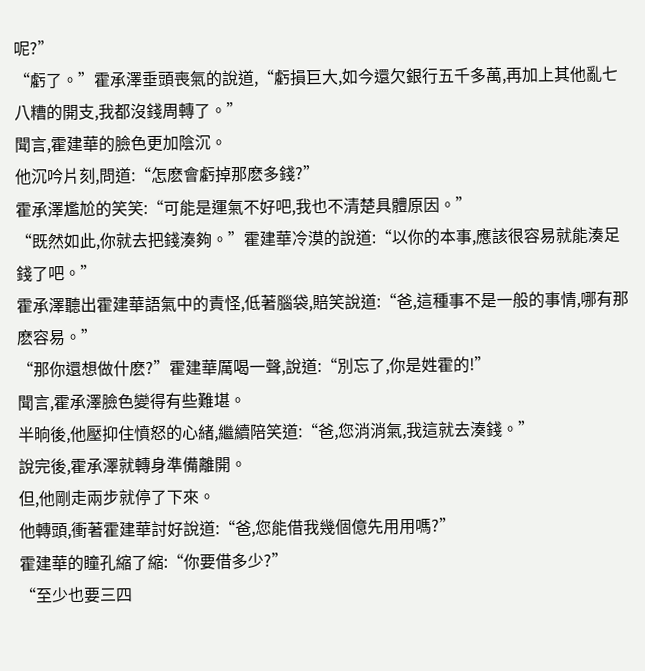呢?”
“虧了。”霍承澤垂頭喪氣的說道,“虧損巨大,如今還欠銀行五千多萬,再加上其他亂七八糟的開支,我都沒錢周轉了。”
聞言,霍建華的臉色更加陰沉。
他沉吟片刻,問道:“怎麽會虧掉那麽多錢?”
霍承澤尷尬的笑笑:“可能是運氣不好吧,我也不清楚具體原因。”
“既然如此,你就去把錢湊夠。”霍建華冷漠的說道:“以你的本事,應該很容易就能湊足錢了吧。”
霍承澤聽出霍建華語氣中的責怪,低著腦袋,賠笑說道:“爸,這種事不是一般的事情,哪有那麽容易。”
“那你還想做什麽?”霍建華厲喝一聲,說道:“別忘了,你是姓霍的!”
聞言,霍承澤臉色變得有些難堪。
半晌後,他壓抑住憤怒的心緒,繼續陪笑道:“爸,您消消氣,我這就去湊錢。”
說完後,霍承澤就轉身準備離開。
但,他剛走兩步就停了下來。
他轉頭,衝著霍建華討好說道:“爸,您能借我幾個億先用用嗎?”
霍建華的瞳孔縮了縮:“你要借多少?”
“至少也要三四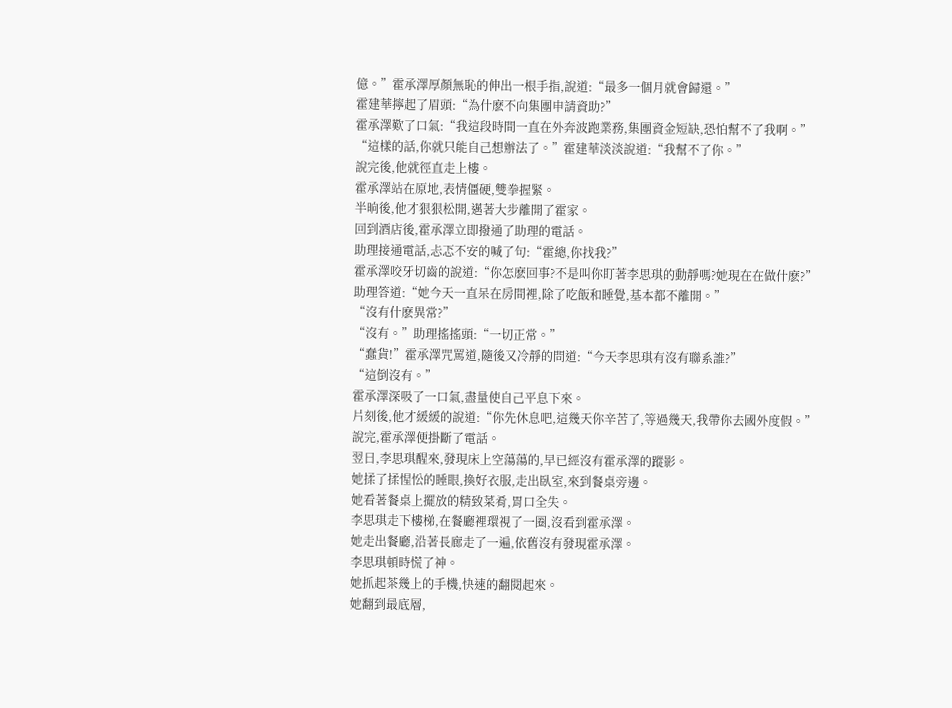億。”霍承澤厚顏無恥的伸出一根手指,說道:“最多一個月就會歸還。”
霍建華擰起了眉頭:“為什麽不向集團申請資助?”
霍承澤歎了口氣:“我這段時間一直在外奔波跑業務,集團資金短缺,恐怕幫不了我啊。”
“這樣的話,你就只能自己想辦法了。”霍建華淡淡說道:“我幫不了你。”
說完後,他就徑直走上樓。
霍承澤站在原地,表情僵硬,雙拳握緊。
半晌後,他才狠狠松開,邁著大步離開了霍家。
回到酒店後,霍承澤立即撥通了助理的電話。
助理接通電話,忐忑不安的喊了句:“霍總,你找我?”
霍承澤咬牙切齒的說道:“你怎麽回事?不是叫你盯著李思琪的動靜嗎?她現在在做什麽?”
助理答道:“她今天一直呆在房間裡,除了吃飯和睡覺,基本都不離開。”
“沒有什麽異常?”
“沒有。”助理搖搖頭:“一切正常。”
“蠢貨!”霍承澤咒罵道,隨後又冷靜的問道:“今天李思琪有沒有聯系誰?”
“這倒沒有。”
霍承澤深吸了一口氣,盡量使自己平息下來。
片刻後,他才緩緩的說道:“你先休息吧,這幾天你辛苦了,等過幾天,我帶你去國外度假。”
說完,霍承澤便掛斷了電話。
翌日,李思琪醒來,發現床上空蕩蕩的,早已經沒有霍承澤的蹤影。
她揉了揉惺忪的睡眼,換好衣服,走出臥室,來到餐桌旁邊。
她看著餐桌上擺放的精致菜肴,胃口全失。
李思琪走下樓梯,在餐廳裡環視了一圈,沒看到霍承澤。
她走出餐廳,沿著長廊走了一遍,依舊沒有發現霍承澤。
李思琪頓時慌了神。
她抓起茶幾上的手機,快速的翻閱起來。
她翻到最底層,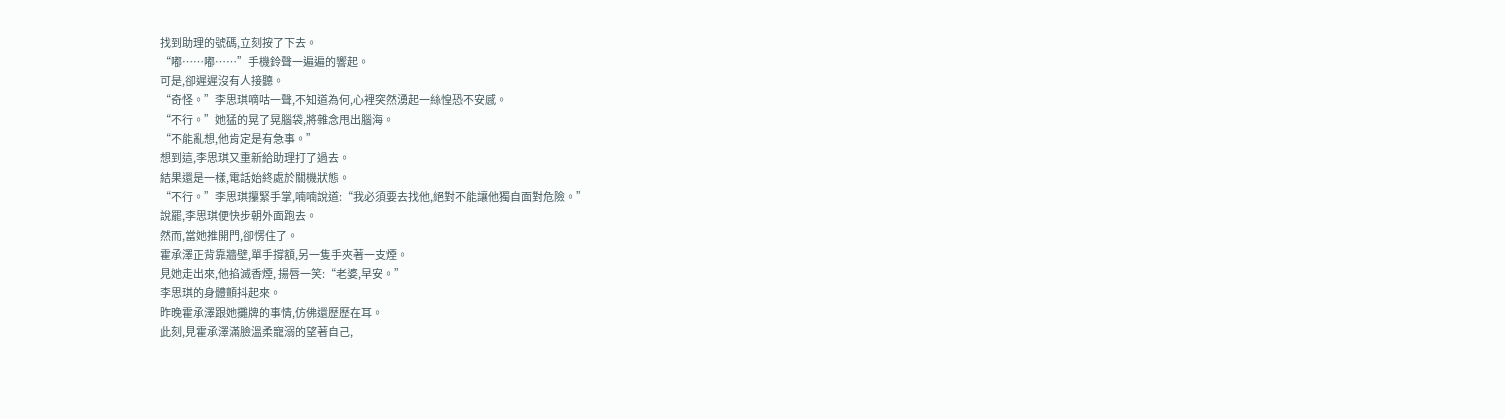找到助理的號碼,立刻按了下去。
“嘟……嘟……”手機鈴聲一遍遍的響起。
可是,卻遲遲沒有人接聽。
“奇怪。”李思琪嘀咕一聲,不知道為何,心裡突然湧起一絲惶恐不安感。
“不行。”她猛的晃了晃腦袋,將雜念甩出腦海。
“不能亂想,他肯定是有急事。”
想到這,李思琪又重新給助理打了過去。
結果還是一樣,電話始終處於關機狀態。
“不行。”李思琪攥緊手掌,喃喃說道:“我必須要去找他,絕對不能讓他獨自面對危險。”
說罷,李思琪便快步朝外面跑去。
然而,當她推開門,卻愣住了。
霍承澤正背靠牆壁,單手撐額,另一隻手夾著一支煙。
見她走出來,他掐滅香煙, 揚唇一笑:“老婆,早安。”
李思琪的身體顫抖起來。
昨晚霍承澤跟她攤牌的事情,仿佛還歷歷在耳。
此刻,見霍承澤滿臉溫柔寵溺的望著自己,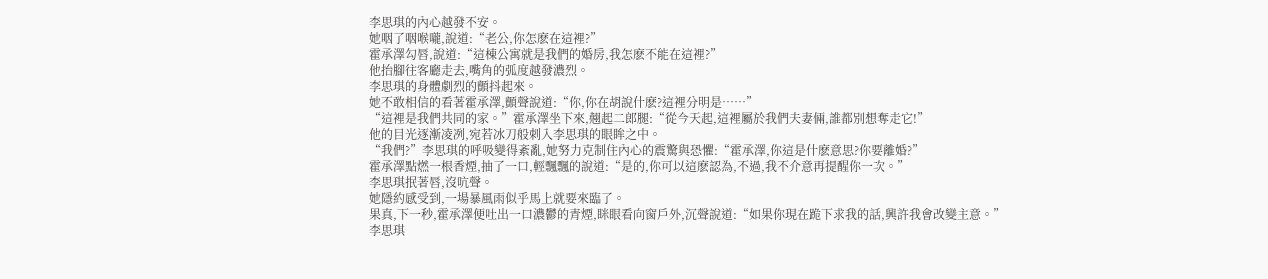李思琪的內心越發不安。
她咽了咽喉嚨,說道:“老公,你怎麽在這裡?”
霍承澤勾唇,說道:“這棟公寓就是我們的婚房,我怎麽不能在這裡?”
他抬腳往客廳走去,嘴角的弧度越發濃烈。
李思琪的身體劇烈的顫抖起來。
她不敢相信的看著霍承澤,顫聲說道:“你,你在胡說什麽?這裡分明是……”
“這裡是我們共同的家。”霍承澤坐下來,翹起二郎腿:“從今天起,這裡屬於我們夫妻倆,誰都別想奪走它!”
他的目光逐漸凌冽,宛若冰刀般刺入李思琪的眼眸之中。
“我們?”李思琪的呼吸變得紊亂,她努力克制住內心的震驚與恐懼:“霍承澤,你這是什麽意思?你要離婚?”
霍承澤點燃一根香煙,抽了一口,輕飄飄的說道:“是的,你可以這麽認為,不過,我不介意再提醒你一次。”
李思琪抿著唇,沒吭聲。
她隱約感受到,一場暴風雨似乎馬上就要來臨了。
果真,下一秒,霍承澤便吐出一口濃鬱的青煙,眯眼看向窗戶外,沉聲說道:“如果你現在跪下求我的話,興許我會改變主意。”
李思琪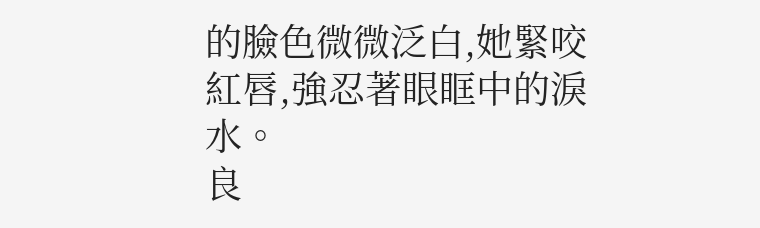的臉色微微泛白,她緊咬紅唇,強忍著眼眶中的淚水。
良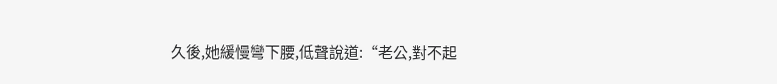久後,她緩慢彎下腰,低聲說道:“老公,對不起